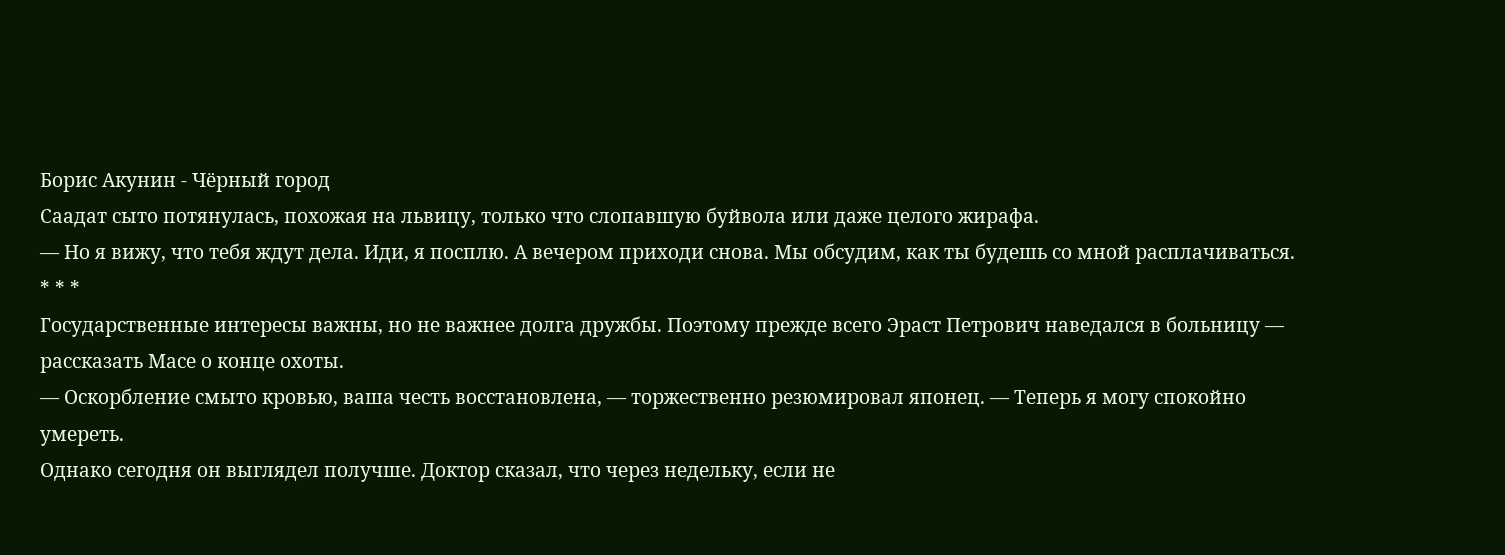Борис Акунин - Чёрный город
Саадат сыто потянулась, похожая на львицу, только что слопавшую буйвола или даже целого жирафа.
— Но я вижу, что тебя ждут дела. Иди, я посплю. А вечером приходи снова. Мы обсудим, как ты будешь со мной расплачиваться.
* * *
Государственные интересы важны, но не важнее долга дружбы. Поэтому прежде всего Эраст Петрович наведался в больницу — рассказать Масе о конце охоты.
— Оскорбление смыто кровью, ваша честь восстановлена, — торжественно резюмировал японец. — Теперь я могу спокойно умереть.
Однако сегодня он выглядел получше. Доктор сказал, что через недельку, если не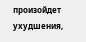произойдет ухудшения,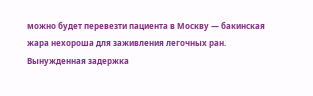можно будет перевезти пациента в Москву — бакинская жара нехороша для заживления легочных ран.
Вынужденная задержка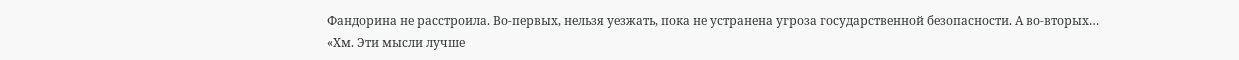Фандорина не расстроила. Во-первых, нельзя уезжать, пока не устранена угроза государственной безопасности. А во-вторых…
«Хм. Эти мысли лучше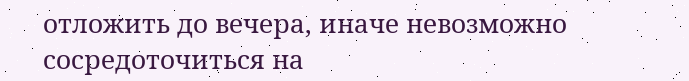отложить до вечера, иначе невозможно сосредоточиться на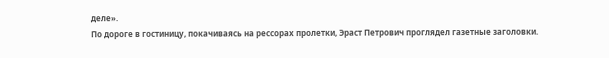деле».
По дороге в гостиницу, покачиваясь на рессорах пролетки, Эраст Петрович проглядел газетные заголовки.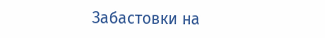Забастовки на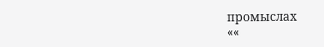промыслах
««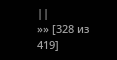||
»» [328 из
419]